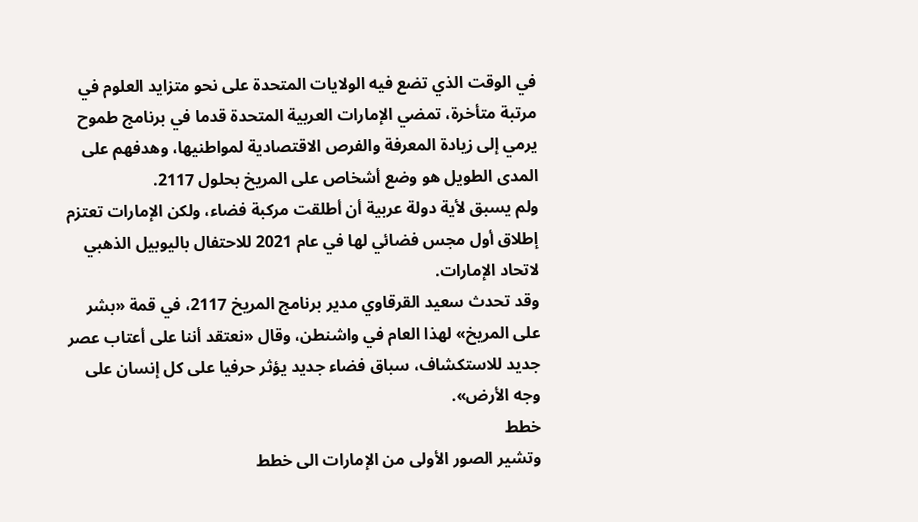في الوقت الذي تضع فيه الولايات المتحدة على نحو متزايد العلوم في مرتبة متأخرة، تمضي الإمارات العربية المتحدة قدما في برنامج طموح يرمي إلى زيادة المعرفة والفرص الاقتصادية لمواطنيها، وهدفهم على المدى الطويل هو وضع أشخاص على المريخ بحلول 2117.
ولم يسبق لأية دولة عربية أن أطلقت مركبة فضاء، ولكن الإمارات تعتزم إطلاق أول مجس فضائي لها في عام 2021 للاحتفال باليوبيل الذهبي لاتحاد الإمارات.
وقد تحدث سعيد القرقاوي مدير برنامج المريخ 2117، في قمة «بشر على المريخ» لهذا العام في واشنطن، وقال «نعتقد أننا على أعتاب عصر جديد للاستكشاف، سباق فضاء جديد يؤثر حرفيا على كل إنسان على وجه الأرض».
خطط
وتشير الصور الأولى من الإمارات الى خطط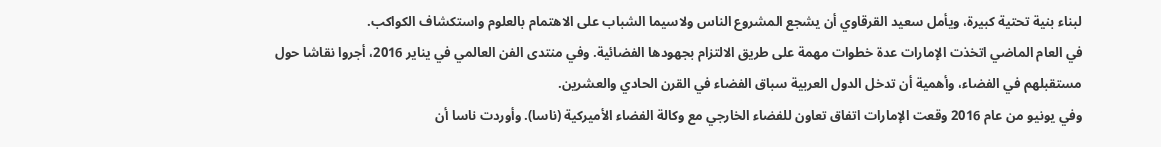لبناء بنية تحتية كبيرة، ويأمل سعيد القرقاوي أن يشجع المشروع الناس ولاسيما الشباب على الاهتمام بالعلوم واستكشاف الكواكب.
في العام الماضي اتخذت الإمارات عدة خطوات مهمة على طريق الالتزام بجهودها الفضائية. وفي منتدى الفن العالمي في يناير 2016، أجروا نقاشا حول مستقبلهم في الفضاء، وأهمية أن تدخل الدول العربية سباق الفضاء في القرن الحادي والعشرين.
وفي يونيو من عام 2016 وقعت الإمارات اتفاق تعاون للفضاء الخارجي مع وكالة الفضاء الأميركية (ناسا). وأوردت ناسا أن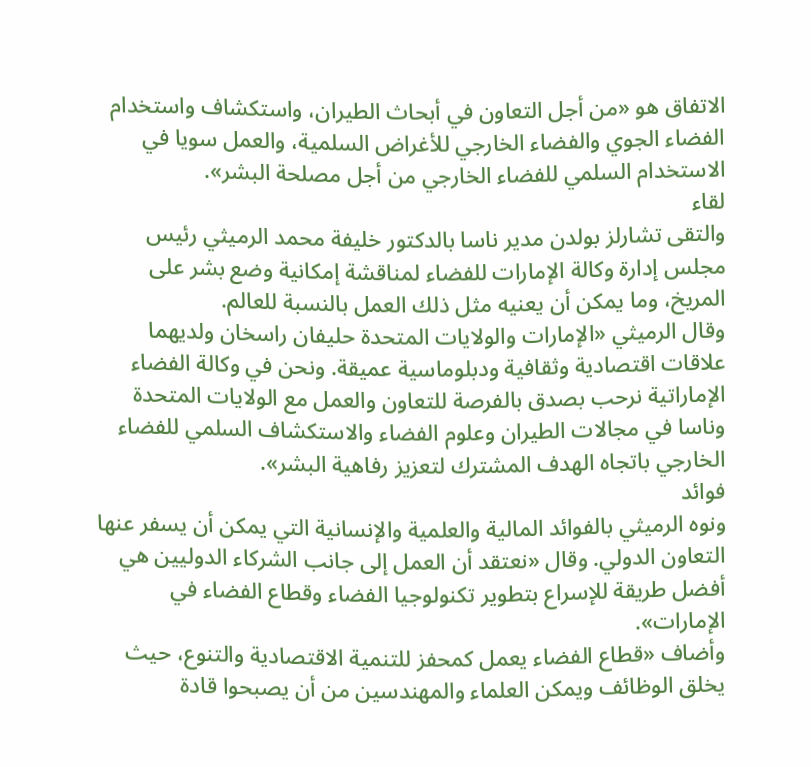الاتفاق هو «من أجل التعاون في أبحاث الطيران، واستكشاف واستخدام الفضاء الجوي والفضاء الخارجي للأغراض السلمية، والعمل سويا في الاستخدام السلمي للفضاء الخارجي من أجل مصلحة البشر».
لقاء
والتقى تشارلز بولدن مدير ناسا بالدكتور خليفة محمد الرميثي رئيس مجلس إدارة وكالة الإمارات للفضاء لمناقشة إمكانية وضع بشر على المريخ، وما يمكن أن يعنيه مثل ذلك العمل بالنسبة للعالم.
وقال الرميثي «الإمارات والولايات المتحدة حليفان راسخان ولديهما علاقات اقتصادية وثقافية ودبلوماسية عميقة. ونحن في وكالة الفضاء الإماراتية نرحب بصدق بالفرصة للتعاون والعمل مع الولايات المتحدة وناسا في مجالات الطيران وعلوم الفضاء والاستكشاف السلمي للفضاء الخارجي باتجاه الهدف المشترك لتعزيز رفاهية البشر».
فوائد
ونوه الرميثي بالفوائد المالية والعلمية والإنسانية التي يمكن أن يسفر عنها التعاون الدولي. وقال «نعتقد أن العمل إلى جانب الشركاء الدوليين هي أفضل طريقة للإسراع بتطوير تكنولوجيا الفضاء وقطاع الفضاء في الإمارات».
وأضاف «قطاع الفضاء يعمل كمحفز للتنمية الاقتصادية والتنوع، حيث يخلق الوظائف ويمكن العلماء والمهندسين من أن يصبحوا قادة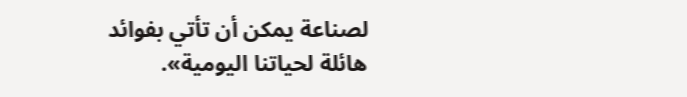لصناعة يمكن أن تأتي بفوائد هائلة لحياتنا اليومية».